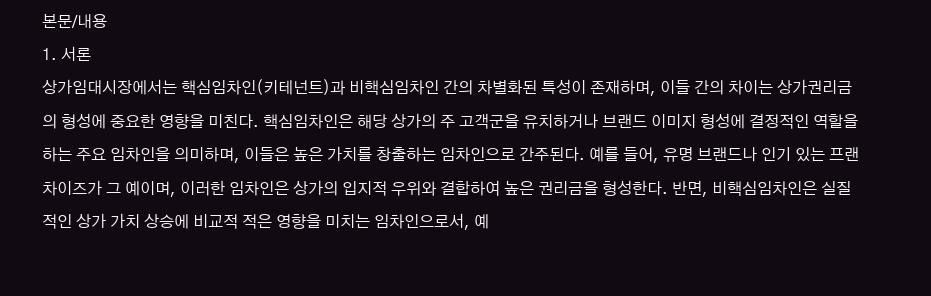본문/내용
1. 서론
상가임대시장에서는 핵심임차인(키테넌트)과 비핵심임차인 간의 차별화된 특성이 존재하며, 이들 간의 차이는 상가권리금의 형성에 중요한 영향을 미친다. 핵심임차인은 해당 상가의 주 고객군을 유치하거나 브랜드 이미지 형성에 결정적인 역할을 하는 주요 임차인을 의미하며, 이들은 높은 가치를 창출하는 임차인으로 간주된다. 예를 들어, 유명 브랜드나 인기 있는 프랜차이즈가 그 예이며, 이러한 임차인은 상가의 입지적 우위와 결합하여 높은 권리금을 형성한다. 반면, 비핵심임차인은 실질적인 상가 가치 상승에 비교적 적은 영향을 미치는 임차인으로서, 예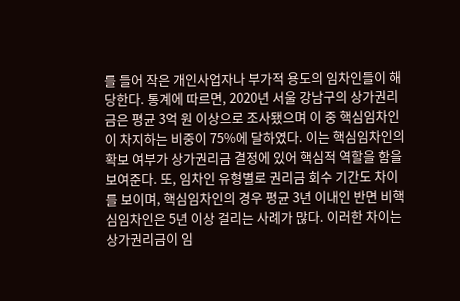를 들어 작은 개인사업자나 부가적 용도의 임차인들이 해당한다. 통계에 따르면, 2020년 서울 강남구의 상가권리금은 평균 3억 원 이상으로 조사됐으며 이 중 핵심임차인이 차지하는 비중이 75%에 달하였다. 이는 핵심임차인의 확보 여부가 상가권리금 결정에 있어 핵심적 역할을 함을 보여준다. 또, 임차인 유형별로 권리금 회수 기간도 차이를 보이며, 핵심임차인의 경우 평균 3년 이내인 반면 비핵심임차인은 5년 이상 걸리는 사례가 많다. 이러한 차이는 상가권리금이 임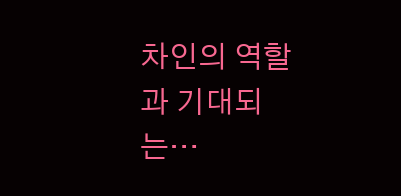차인의 역할과 기대되는…